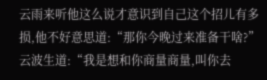云雨来听他这么说才意识到自己这个招儿有多损,他不好意思道:“那你今晚过来准备干啥?”
云波生道:“我是想和你商量商量,叫你去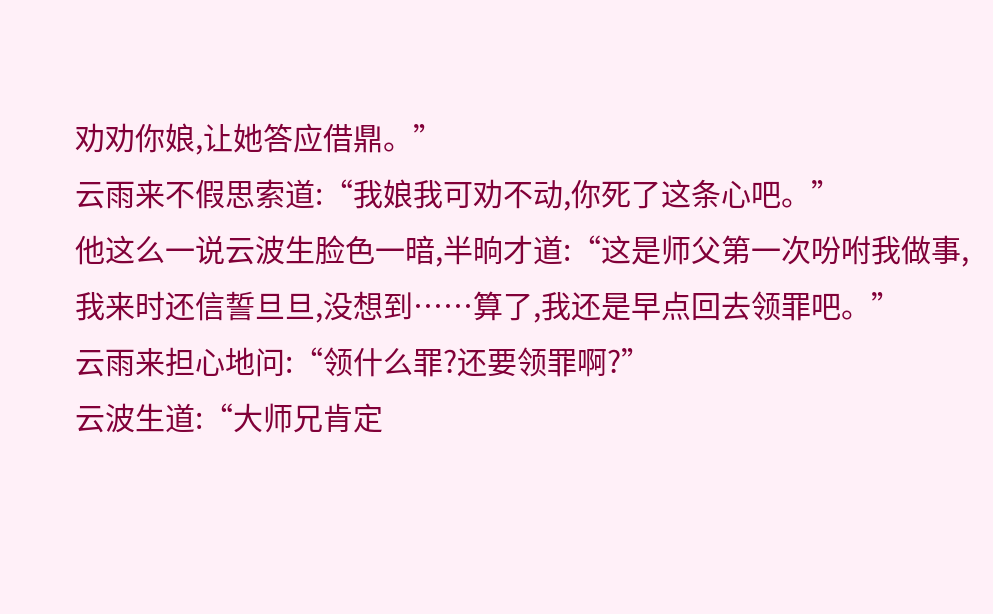劝劝你娘,让她答应借鼎。”
云雨来不假思索道:“我娘我可劝不动,你死了这条心吧。”
他这么一说云波生脸色一暗,半晌才道:“这是师父第一次吩咐我做事,我来时还信誓旦旦,没想到……算了,我还是早点回去领罪吧。”
云雨来担心地问:“领什么罪?还要领罪啊?”
云波生道:“大师兄肯定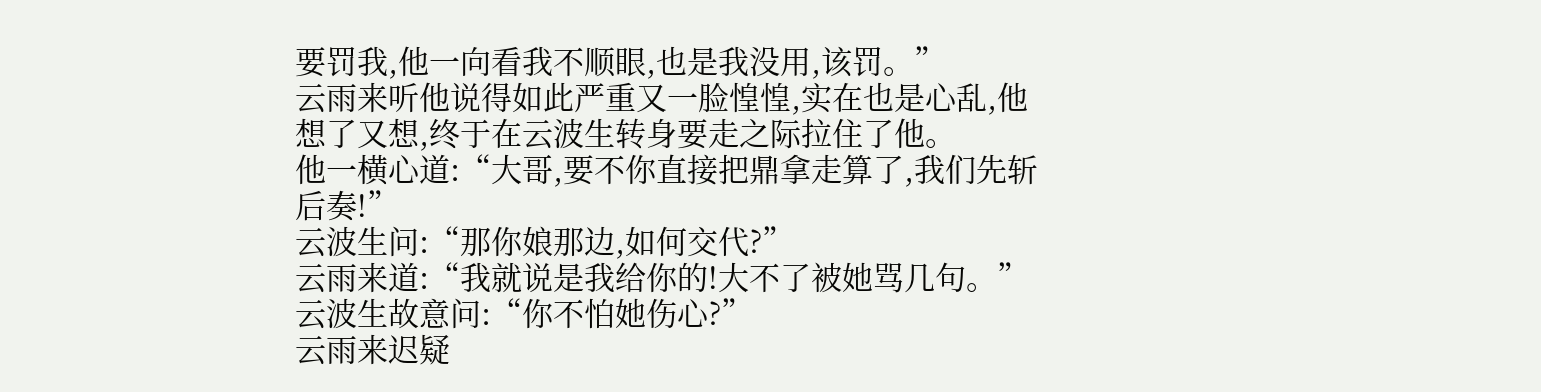要罚我,他一向看我不顺眼,也是我没用,该罚。”
云雨来听他说得如此严重又一脸惶惶,实在也是心乱,他想了又想,终于在云波生转身要走之际拉住了他。
他一横心道:“大哥,要不你直接把鼎拿走算了,我们先斩后奏!”
云波生问:“那你娘那边,如何交代?”
云雨来道:“我就说是我给你的!大不了被她骂几句。”
云波生故意问:“你不怕她伤心?”
云雨来迟疑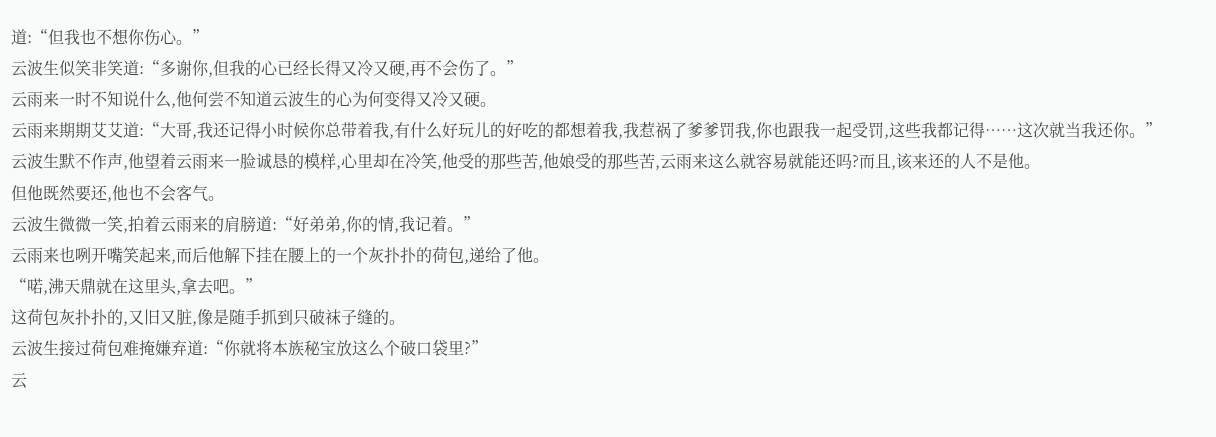道:“但我也不想你伤心。”
云波生似笑非笑道:“多谢你,但我的心已经长得又冷又硬,再不会伤了。”
云雨来一时不知说什么,他何尝不知道云波生的心为何变得又冷又硬。
云雨来期期艾艾道:“大哥,我还记得小时候你总带着我,有什么好玩儿的好吃的都想着我,我惹祸了爹爹罚我,你也跟我一起受罚,这些我都记得……这次就当我还你。”
云波生默不作声,他望着云雨来一脸诚恳的模样,心里却在冷笑,他受的那些苦,他娘受的那些苦,云雨来这么就容易就能还吗?而且,该来还的人不是他。
但他既然要还,他也不会客气。
云波生微微一笑,拍着云雨来的肩膀道:“好弟弟,你的情,我记着。”
云雨来也咧开嘴笑起来,而后他解下挂在腰上的一个灰扑扑的荷包,递给了他。
“喏,沸天鼎就在这里头,拿去吧。”
这荷包灰扑扑的,又旧又脏,像是随手抓到只破袜子缝的。
云波生接过荷包难掩嫌弃道:“你就将本族秘宝放这么个破口袋里?”
云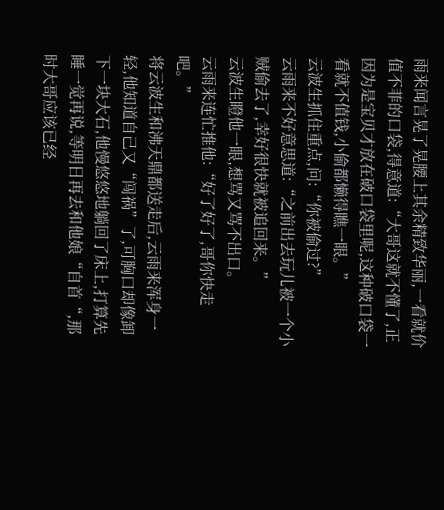雨来闻言晃了晃腰上其余精致华丽,一看就价值不菲的口袋,得意道:“大哥这就不懂了,正因为是宝贝才放在破口袋里呢,这种破口袋一看就不值钱,小偷都懒得瞧一眼。”
云波生抓住重点,问:“你被偷过?”
云雨来不好意思道:“之前出去玩儿被一个小贼偷去了,幸好很快就被追回来。”
云波生瞪他一眼,想骂又骂不出口。
云雨来连忙推他:“好了好了,哥你快走吧。”
将云波生和沸天鼎都送走后,云雨来浑身一轻,他知道自己又“闯祸”了,可胸口却像卸下一块大石,他慢悠悠地躺回了床上,打算先睡一觉再说,等明日再去和他娘“自首“,那时大哥应该已经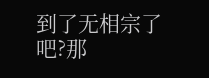到了无相宗了吧?那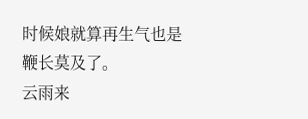时候娘就算再生气也是鞭长莫及了。
云雨来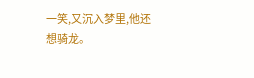一笑,又沉入梦里,他还想骑龙。